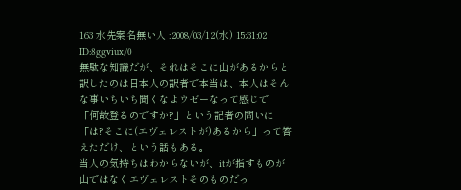163 水先案名無い人 :2008/03/12(水) 15:31:02 ID:8ggviux/0
無駄な知識だが、それはそこに山があるからと訳したのは日本人の訳者で本当は、本人はそんな事いちいち聞くなよウゼーなって感じで
「何故登るのですか?」という記者の問いに
「は?そこに(エヴェレストが)あるから」って答えただけ、という話もある。
当人の気持ちはわからないが、itが指すものが山ではなくエヴェレストそのものだっ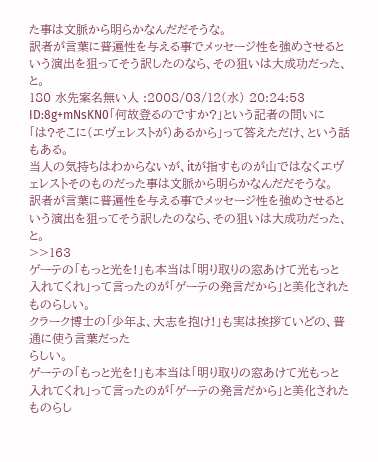た事は文脈から明らかなんだだそうな。
訳者が言葉に普遍性を与える事でメッセージ性を強めさせるという演出を狙ってそう訳したのなら、その狙いは大成功だった、と。
180 水先案名無い人 :2008/03/12(水) 20:24:53 ID:8g+mNsKN0「何故登るのですか?」という記者の問いに
「は?そこに(エヴェレストが)あるから」って答えただけ、という話もある。
当人の気持ちはわからないが、itが指すものが山ではなくエヴェレストそのものだった事は文脈から明らかなんだだそうな。
訳者が言葉に普遍性を与える事でメッセージ性を強めさせるという演出を狙ってそう訳したのなら、その狙いは大成功だった、と。
>>163
ゲーテの「もっと光を!」も本当は「明り取りの窓あけて光もっと入れてくれ」って言ったのが「ゲーテの発言だから」と美化されたものらしい。
クラーク博士の「少年よ、大志を抱け!」も実は挨拶ていどの、普通に使う言葉だった
らしい。
ゲーテの「もっと光を!」も本当は「明り取りの窓あけて光もっと入れてくれ」って言ったのが「ゲーテの発言だから」と美化されたものらし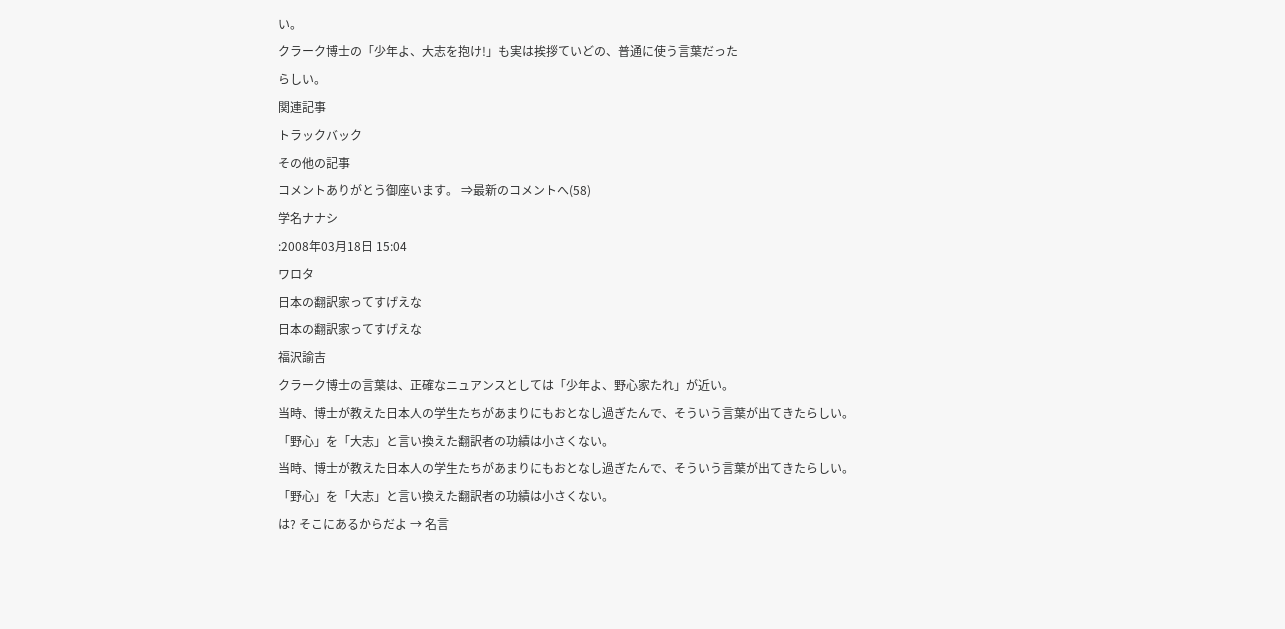い。
クラーク博士の「少年よ、大志を抱け!」も実は挨拶ていどの、普通に使う言葉だった
らしい。
関連記事
トラックバック
その他の記事
コメントありがとう御座います。 ⇒最新のコメントへ(58)
学名ナナシ
:2008年03月18日 15:04
ワロタ
日本の翻訳家ってすげえな
日本の翻訳家ってすげえな
福沢諭吉
クラーク博士の言葉は、正確なニュアンスとしては「少年よ、野心家たれ」が近い。
当時、博士が教えた日本人の学生たちがあまりにもおとなし過ぎたんで、そういう言葉が出てきたらしい。
「野心」を「大志」と言い換えた翻訳者の功績は小さくない。
当時、博士が教えた日本人の学生たちがあまりにもおとなし過ぎたんで、そういう言葉が出てきたらしい。
「野心」を「大志」と言い換えた翻訳者の功績は小さくない。
は? そこにあるからだよ → 名言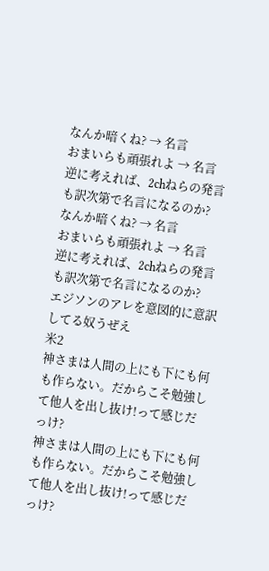なんか暗くね? → 名言
おまいらも頑張れよ → 名言
逆に考えれば、2chねらの発言も訳次第で名言になるのか?
なんか暗くね? → 名言
おまいらも頑張れよ → 名言
逆に考えれば、2chねらの発言も訳次第で名言になるのか?
エジソンのアレを意図的に意訳してる奴うぜえ
米2
神さまは人間の上にも下にも何も作らない。だからこそ勉強して他人を出し抜け!って感じだっけ?
神さまは人間の上にも下にも何も作らない。だからこそ勉強して他人を出し抜け!って感じだっけ?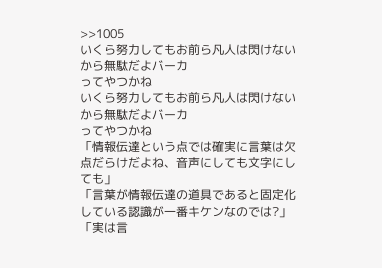>>1005
いくら努力してもお前ら凡人は閃けないから無駄だよバーカ
ってやつかね
いくら努力してもお前ら凡人は閃けないから無駄だよバーカ
ってやつかね
「情報伝達という点では確実に言葉は欠点だらけだよね、音声にしても文字にしても」
「言葉が情報伝達の道具であると固定化している認識が一番キケンなのでは?」
「実は言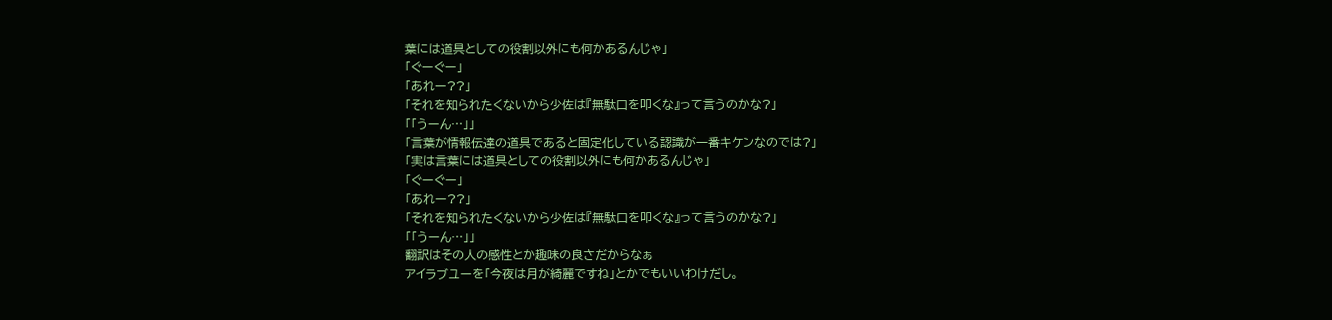葉には道具としての役割以外にも何かあるんじゃ」
「ぐーぐー」
「あれー??」
「それを知られたくないから少佐は『無駄口を叩くな』って言うのかな?」
「「うーん…」」
「言葉が情報伝達の道具であると固定化している認識が一番キケンなのでは?」
「実は言葉には道具としての役割以外にも何かあるんじゃ」
「ぐーぐー」
「あれー??」
「それを知られたくないから少佐は『無駄口を叩くな』って言うのかな?」
「「うーん…」」
翻訳はその人の感性とか趣味の良さだからなぁ
アイラブユーを「今夜は月が綺麗ですね」とかでもいいわけだし。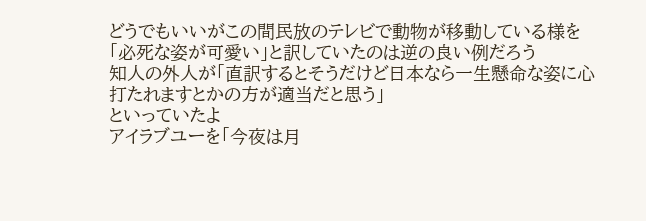どうでもいいがこの間民放のテレビで動物が移動している様を
「必死な姿が可愛い」と訳していたのは逆の良い例だろう
知人の外人が「直訳するとそうだけど日本なら一生懸命な姿に心打たれますとかの方が適当だと思う」
といっていたよ
アイラブユーを「今夜は月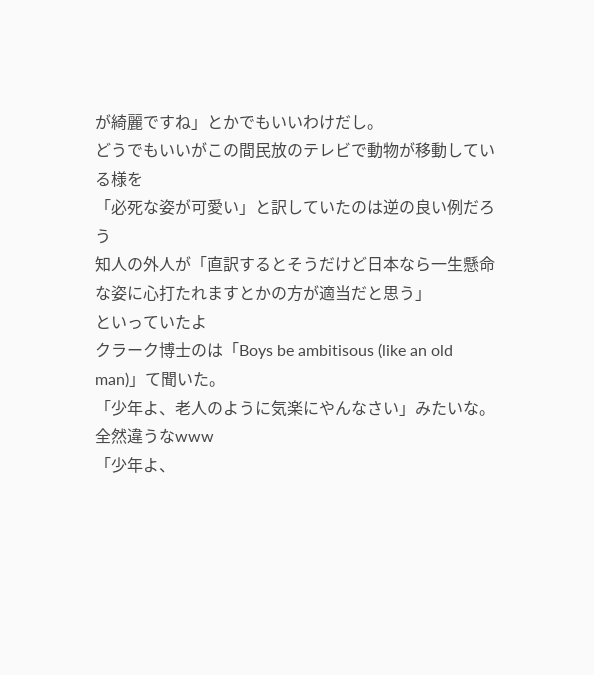が綺麗ですね」とかでもいいわけだし。
どうでもいいがこの間民放のテレビで動物が移動している様を
「必死な姿が可愛い」と訳していたのは逆の良い例だろう
知人の外人が「直訳するとそうだけど日本なら一生懸命な姿に心打たれますとかの方が適当だと思う」
といっていたよ
クラーク博士のは「Boys be ambitisous (like an old man)」て聞いた。
「少年よ、老人のように気楽にやんなさい」みたいな。
全然違うなwww
「少年よ、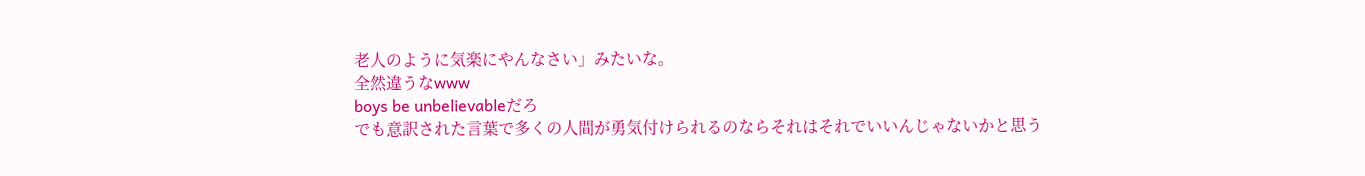老人のように気楽にやんなさい」みたいな。
全然違うなwww
boys be unbelievableだろ
でも意訳された言葉で多くの人間が勇気付けられるのならそれはそれでいいんじゃないかと思う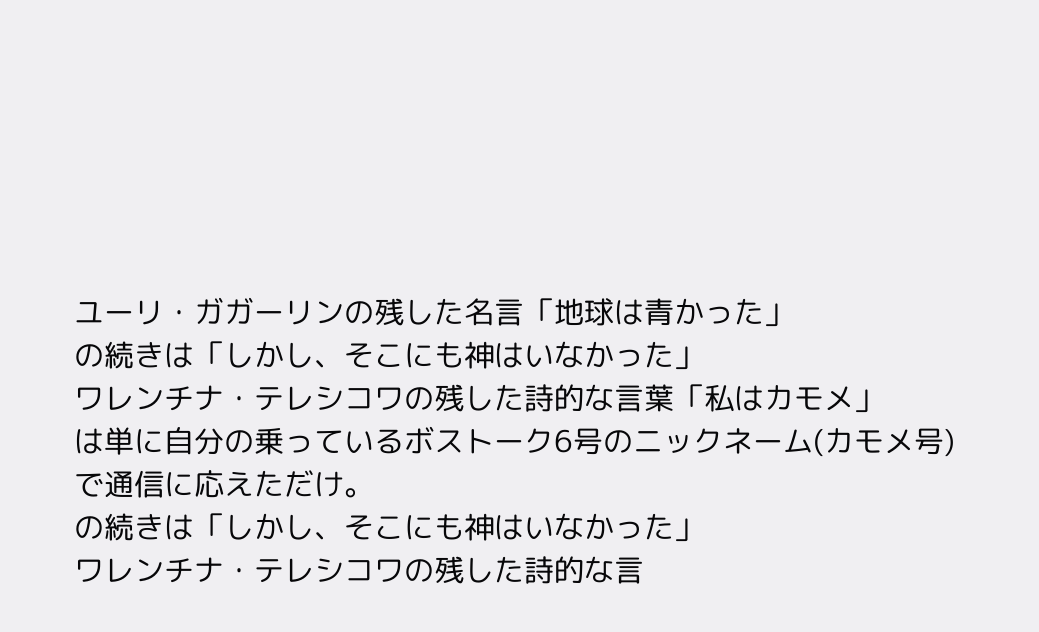ユーリ・ガガーリンの残した名言「地球は青かった」
の続きは「しかし、そこにも神はいなかった」
ワレンチナ・テレシコワの残した詩的な言葉「私はカモメ」
は単に自分の乗っているボストーク6号のニックネーム(カモメ号)
で通信に応えただけ。
の続きは「しかし、そこにも神はいなかった」
ワレンチナ・テレシコワの残した詩的な言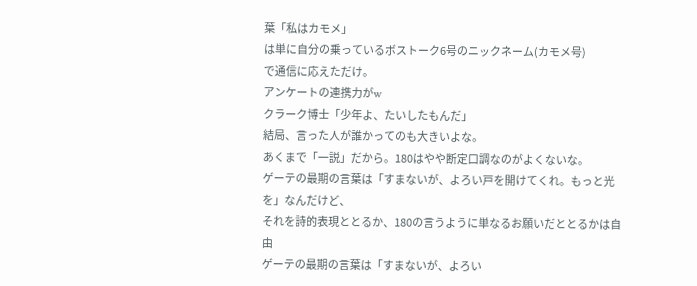葉「私はカモメ」
は単に自分の乗っているボストーク6号のニックネーム(カモメ号)
で通信に応えただけ。
アンケートの連携力がw
クラーク博士「少年よ、たいしたもんだ」
結局、言った人が誰かってのも大きいよな。
あくまで「一説」だから。180はやや断定口調なのがよくないな。
ゲーテの最期の言葉は「すまないが、よろい戸を開けてくれ。もっと光を」なんだけど、
それを詩的表現ととるか、180の言うように単なるお願いだととるかは自由
ゲーテの最期の言葉は「すまないが、よろい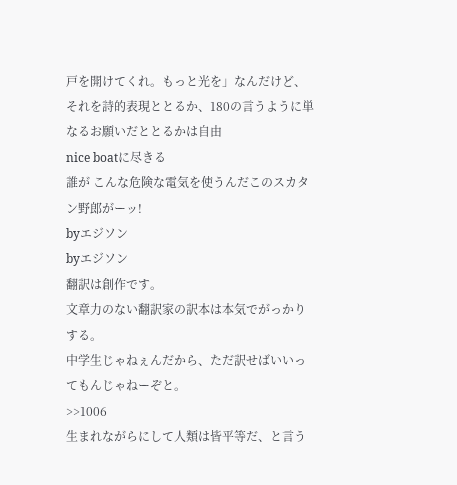戸を開けてくれ。もっと光を」なんだけど、
それを詩的表現ととるか、180の言うように単なるお願いだととるかは自由
nice boatに尽きる
誰が こんな危険な電気を使うんだこのスカタン野郎がーッ!
byエジソン
byエジソン
翻訳は創作です。
文章力のない翻訳家の訳本は本気でがっかりする。
中学生じゃねぇんだから、ただ訳せばいいってもんじゃねーぞと。
>>1006
生まれながらにして人類は皆平等だ、と言う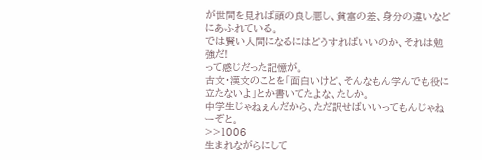が世間を見れば頭の良し悪し、貧富の差、身分の違いなどにあふれている。
では賢い人間になるにはどうすればいいのか、それは勉強だ!
って感じだった記憶が。
古文・漢文のことを「面白いけど、そんなもん学んでも役に立たないよ」とか書いてたよな、たしか。
中学生じゃねぇんだから、ただ訳せばいいってもんじゃねーぞと。
>>1006
生まれながらにして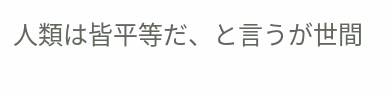人類は皆平等だ、と言うが世間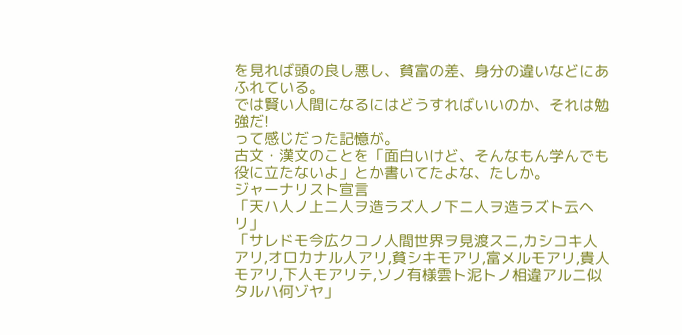を見れば頭の良し悪し、貧富の差、身分の違いなどにあふれている。
では賢い人間になるにはどうすればいいのか、それは勉強だ!
って感じだった記憶が。
古文・漢文のことを「面白いけど、そんなもん学んでも役に立たないよ」とか書いてたよな、たしか。
ジャーナリスト宣言
「天ハ人ノ上ニ人ヲ造ラズ人ノ下ニ人ヲ造ラズト云ヘリ」
「サレドモ今広クコノ人間世界ヲ見渡スニ,カシコキ人アリ,オロカナル人アリ,貧シキモアリ,富メルモアリ,貴人モアリ,下人モアリテ,ソノ有様雲ト泥トノ相違アルニ似タルハ何ゾヤ」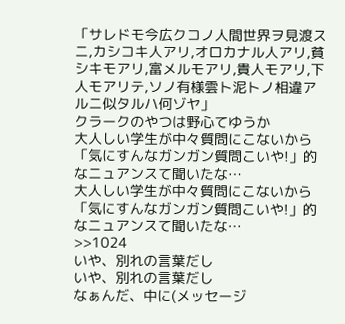「サレドモ今広クコノ人間世界ヲ見渡スニ,カシコキ人アリ,オロカナル人アリ,貧シキモアリ,富メルモアリ,貴人モアリ,下人モアリテ,ソノ有様雲ト泥トノ相違アルニ似タルハ何ゾヤ」
クラークのやつは野心てゆうか
大人しい学生が中々質問にこないから
「気にすんなガンガン質問こいや!」的なニュアンスて聞いたな…
大人しい学生が中々質問にこないから
「気にすんなガンガン質問こいや!」的なニュアンスて聞いたな…
>>1024
いや、別れの言葉だし
いや、別れの言葉だし
なぁんだ、中に(メッセージ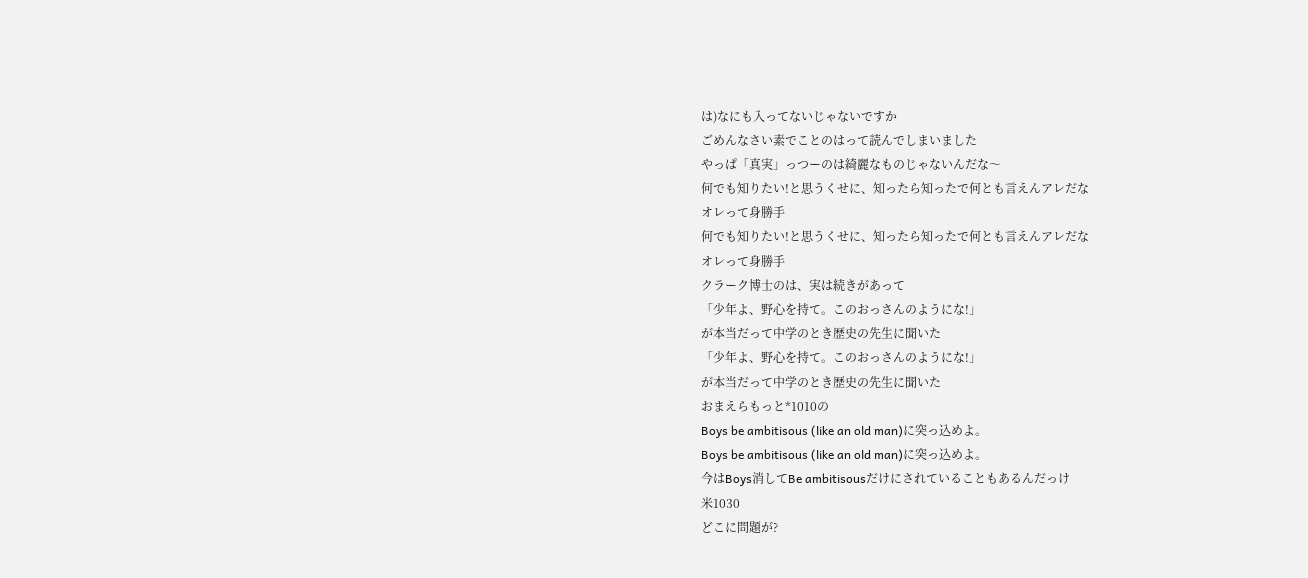は)なにも入ってないじゃないですか
ごめんなさい素でことのはって読んでしまいました
やっぱ「真実」っつーのは綺麗なものじゃないんだな〜
何でも知りたい!と思うくせに、知ったら知ったで何とも言えんアレだな
オレって身勝手
何でも知りたい!と思うくせに、知ったら知ったで何とも言えんアレだな
オレって身勝手
クラーク博士のは、実は続きがあって
「少年よ、野心を持て。このおっさんのようにな!」
が本当だって中学のとき歴史の先生に聞いた
「少年よ、野心を持て。このおっさんのようにな!」
が本当だって中学のとき歴史の先生に聞いた
おまえらもっと*1010の
Boys be ambitisous (like an old man)に突っ込めよ。
Boys be ambitisous (like an old man)に突っ込めよ。
今はBoys消してBe ambitisousだけにされていることもあるんだっけ
米1030
どこに問題が?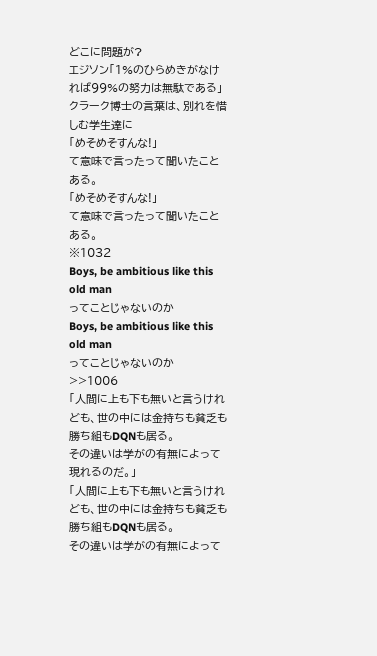どこに問題が?
エジソン「1%のひらめきがなければ99%の努力は無駄である」
クラーク博士の言葉は、別れを惜しむ学生達に
「めそめそすんな!」
て意味で言ったって聞いたことある。
「めそめそすんな!」
て意味で言ったって聞いたことある。
※1032
Boys, be ambitious like this old man
ってことじゃないのか
Boys, be ambitious like this old man
ってことじゃないのか
>>1006
「人間に上も下も無いと言うけれども、世の中には金持ちも貧乏も勝ち組もDQNも居る。
その違いは学がの有無によって現れるのだ。」
「人間に上も下も無いと言うけれども、世の中には金持ちも貧乏も勝ち組もDQNも居る。
その違いは学がの有無によって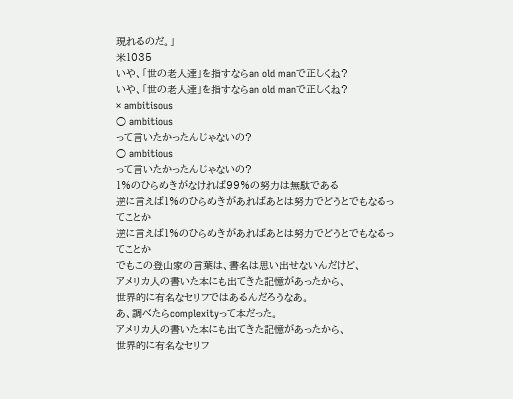現れるのだ。」
米1035
いや、「世の老人達」を指すならan old manで正しくね?
いや、「世の老人達」を指すならan old manで正しくね?
× ambitisous
○ ambitious
って言いたかったんじゃないの?
○ ambitious
って言いたかったんじゃないの?
1%のひらめきがなければ99%の努力は無駄である
逆に言えば1%のひらめきがあればあとは努力でどうとでもなるってことか
逆に言えば1%のひらめきがあればあとは努力でどうとでもなるってことか
でもこの登山家の言葉は、書名は思い出せないんだけど、
アメリカ人の書いた本にも出てきた記憶があったから、
世界的に有名なセリフではあるんだろうなあ。
あ、調べたらcomplexityって本だった。
アメリカ人の書いた本にも出てきた記憶があったから、
世界的に有名なセリフ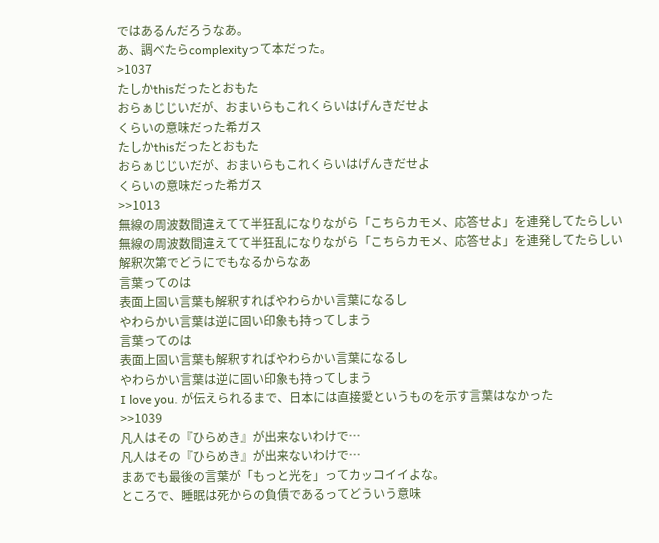ではあるんだろうなあ。
あ、調べたらcomplexityって本だった。
>1037
たしかthisだったとおもた
おらぁじじいだが、おまいらもこれくらいはげんきだせよ
くらいの意味だった希ガス
たしかthisだったとおもた
おらぁじじいだが、おまいらもこれくらいはげんきだせよ
くらいの意味だった希ガス
>>1013
無線の周波数間違えてて半狂乱になりながら「こちらカモメ、応答せよ」を連発してたらしい
無線の周波数間違えてて半狂乱になりながら「こちらカモメ、応答せよ」を連発してたらしい
解釈次第でどうにでもなるからなあ
言葉ってのは
表面上固い言葉も解釈すればやわらかい言葉になるし
やわらかい言葉は逆に固い印象も持ってしまう
言葉ってのは
表面上固い言葉も解釈すればやわらかい言葉になるし
やわらかい言葉は逆に固い印象も持ってしまう
I love you. が伝えられるまで、日本には直接愛というものを示す言葉はなかった
>>1039
凡人はその『ひらめき』が出来ないわけで…
凡人はその『ひらめき』が出来ないわけで…
まあでも最後の言葉が「もっと光を」ってカッコイイよな。
ところで、睡眠は死からの負債であるってどういう意味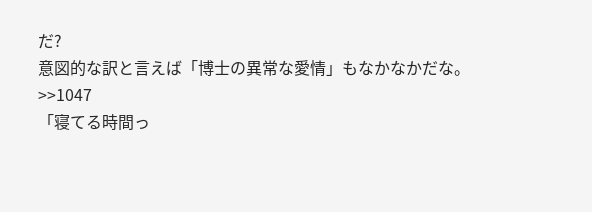だ?
意図的な訳と言えば「博士の異常な愛情」もなかなかだな。
>>1047
「寝てる時間っ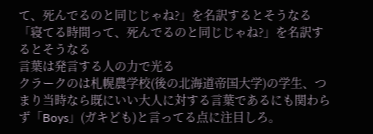て、死んでるのと同じじゃね?」を名訳するとそうなる
「寝てる時間って、死んでるのと同じじゃね?」を名訳するとそうなる
言葉は発言する人の力で光る
クラークのは札幌農学校(後の北海道帝国大学)の学生、つまり当時なら既にいい大人に対する言葉であるにも関わらず「Boys」(ガキども)と言ってる点に注目しろ。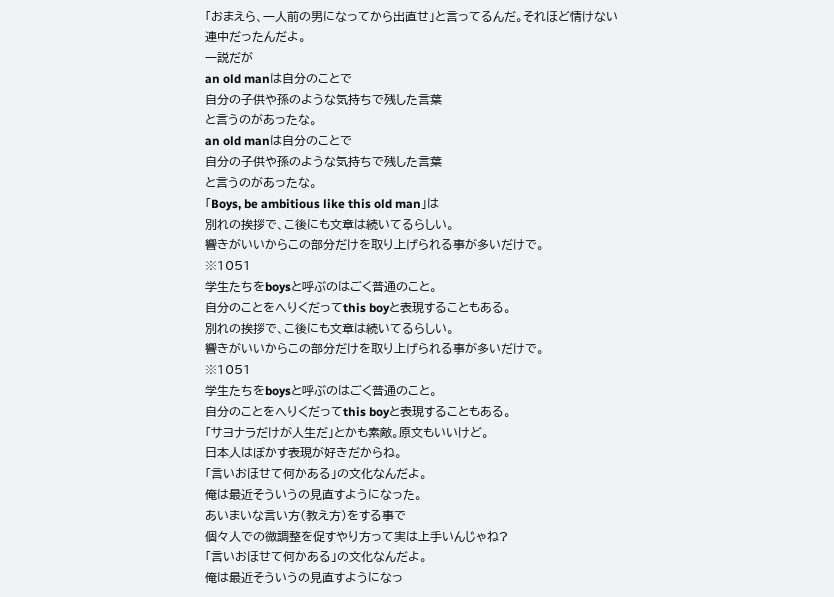「おまえら、一人前の男になってから出直せ」と言ってるんだ。それほど情けない連中だったんだよ。
一説だが
an old manは自分のことで
自分の子供や孫のような気持ちで残した言葉
と言うのがあったな。
an old manは自分のことで
自分の子供や孫のような気持ちで残した言葉
と言うのがあったな。
「Boys, be ambitious like this old man」は
別れの挨拶で、こ後にも文章は続いてるらしい。
響きがいいからこの部分だけを取り上げられる事が多いだけで。
※1051
学生たちをboysと呼ぶのはごく普通のこと。
自分のことをへりくだってthis boyと表現することもある。
別れの挨拶で、こ後にも文章は続いてるらしい。
響きがいいからこの部分だけを取り上げられる事が多いだけで。
※1051
学生たちをboysと呼ぶのはごく普通のこと。
自分のことをへりくだってthis boyと表現することもある。
「サヨナラだけが人生だ」とかも素敵。原文もいいけど。
日本人はぼかす表現が好きだからね。
「言いおほせて何かある」の文化なんだよ。
俺は最近そういうの見直すようになった。
あいまいな言い方(教え方)をする事で
個々人での微調整を促すやり方って実は上手いんじゃね?
「言いおほせて何かある」の文化なんだよ。
俺は最近そういうの見直すようになっ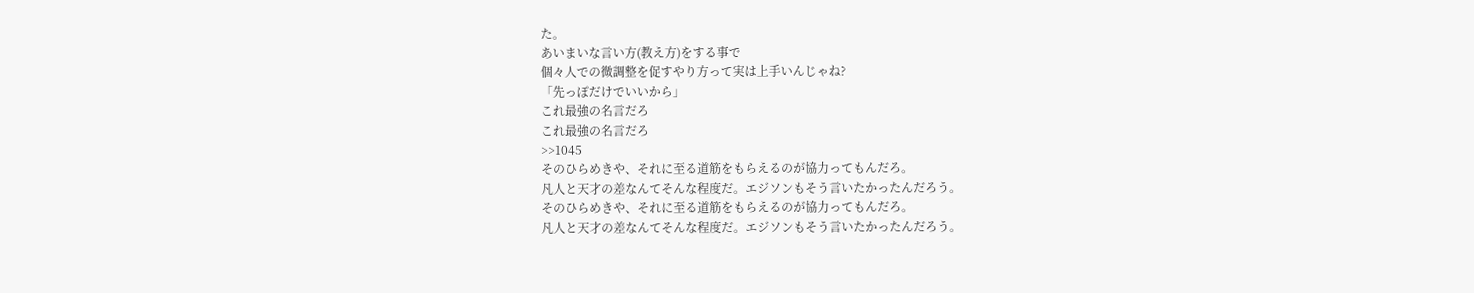た。
あいまいな言い方(教え方)をする事で
個々人での微調整を促すやり方って実は上手いんじゃね?
「先っぽだけでいいから」
これ最強の名言だろ
これ最強の名言だろ
>>1045
そのひらめきや、それに至る道筋をもらえるのが協力ってもんだろ。
凡人と天才の差なんてそんな程度だ。エジソンもそう言いたかったんだろう。
そのひらめきや、それに至る道筋をもらえるのが協力ってもんだろ。
凡人と天才の差なんてそんな程度だ。エジソンもそう言いたかったんだろう。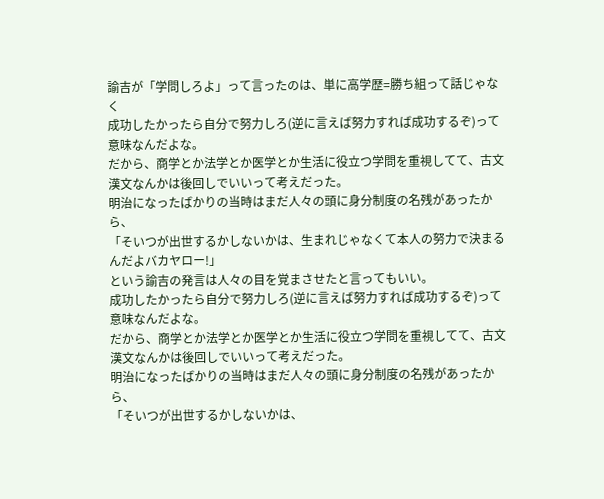諭吉が「学問しろよ」って言ったのは、単に高学歴=勝ち組って話じゃなく
成功したかったら自分で努力しろ(逆に言えば努力すれば成功するぞ)って意味なんだよな。
だから、商学とか法学とか医学とか生活に役立つ学問を重視してて、古文漢文なんかは後回しでいいって考えだった。
明治になったばかりの当時はまだ人々の頭に身分制度の名残があったから、
「そいつが出世するかしないかは、生まれじゃなくて本人の努力で決まるんだよバカヤロー!」
という諭吉の発言は人々の目を覚まさせたと言ってもいい。
成功したかったら自分で努力しろ(逆に言えば努力すれば成功するぞ)って意味なんだよな。
だから、商学とか法学とか医学とか生活に役立つ学問を重視してて、古文漢文なんかは後回しでいいって考えだった。
明治になったばかりの当時はまだ人々の頭に身分制度の名残があったから、
「そいつが出世するかしないかは、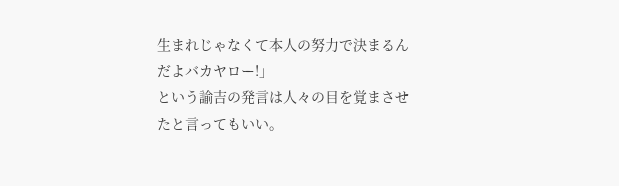生まれじゃなくて本人の努力で決まるんだよバカヤロー!」
という諭吉の発言は人々の目を覚まさせたと言ってもいい。